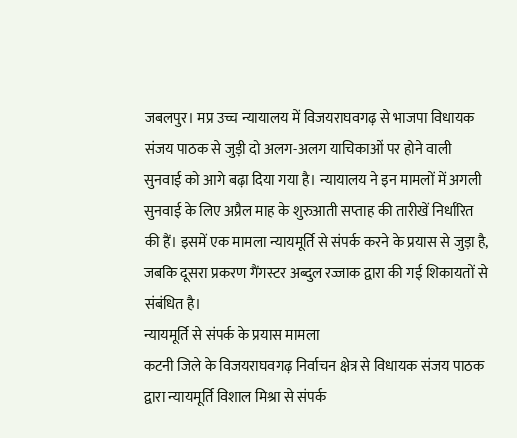जबलपुर। मप्र उच्च न्यायालय में विजयराघवगढ़ से भाजपा विधायक संजय पाठक से जुड़ी दो अलग-अलग याचिकाओं पर होने वाली सुनवाई को आगे बढ़ा दिया गया है। न्यायालय ने इन मामलों में अगली सुनवाई के लिए अप्रैल माह के शुरुआती सप्ताह की तारीखें निर्धारित की हैं। इसमें एक मामला न्यायमूर्ति से संपर्क करने के प्रयास से जुड़ा है, जबकि दूसरा प्रकरण गैंगस्टर अब्दुल रज्जाक द्वारा की गई शिकायतों से संबंधित है।
न्यायमूर्ति से संपर्क के प्रयास मामला
कटनी जिले के विजयराघवगढ़ निर्वाचन क्षेत्र से विधायक संजय पाठक द्वारा न्यायमूर्ति विशाल मिश्रा से संपर्क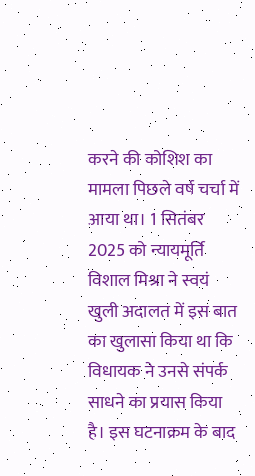करने की कोशिश का मामला पिछले वर्ष चर्चा में आया था। 1 सितंबर 2025 को न्यायमूर्ति विशाल मिश्रा ने स्वयं खुली अदालत में इस बात का खुलासा किया था कि विधायक ने उनसे संपर्क साधने का प्रयास किया है। इस घटनाक्रम के बाद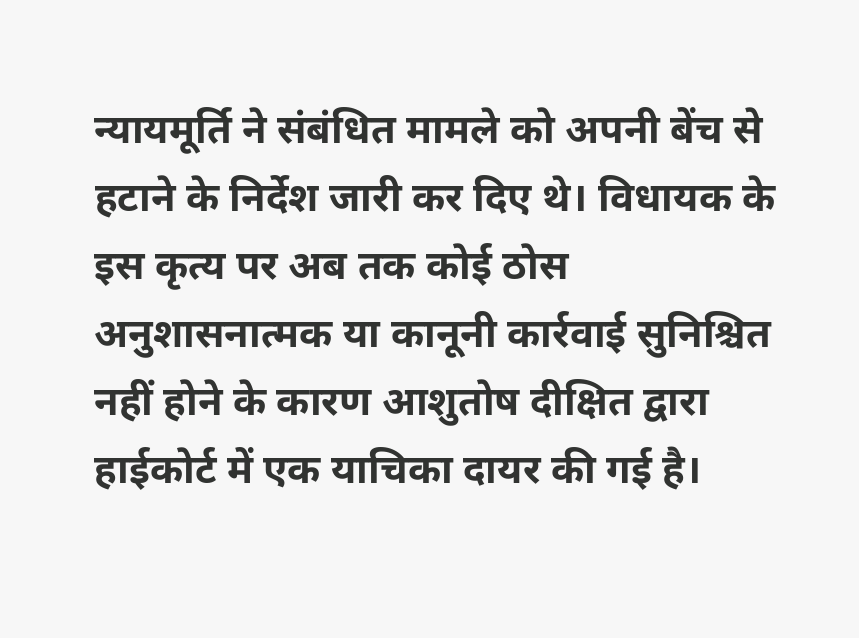न्यायमूर्ति ने संबंधित मामले को अपनी बेंच से हटाने के निर्देश जारी कर दिए थे। विधायक के इस कृत्य पर अब तक कोई ठोस अनुशासनात्मक या कानूनी कार्रवाई सुनिश्चित नहीं होने के कारण आशुतोष दीक्षित द्वारा हाईकोर्ट में एक याचिका दायर की गई है।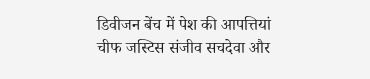डिवीजन बेंच में पेश की आपत्तियां
चीफ जस्टिस संजीव सचदेवा और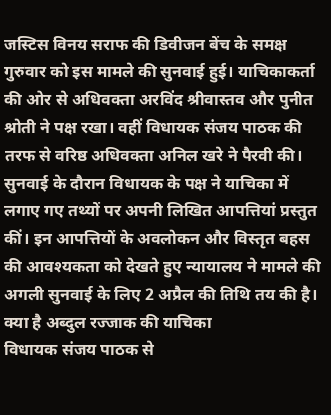जस्टिस विनय सराफ की डिवीजन बेंच के समक्ष गुरुवार को इस मामले की सुनवाई हुई। याचिकाकर्ता की ओर से अधिवक्ता अरविंद श्रीवास्तव और पुनीत श्रोती ने पक्ष रखा। वहीं विधायक संजय पाठक की तरफ से वरिष्ठ अधिवक्ता अनिल खरे ने पैरवी की। सुनवाई के दौरान विधायक के पक्ष ने याचिका में लगाए गए तथ्यों पर अपनी लिखित आपत्तियां प्रस्तुत कीं। इन आपत्तियों के अवलोकन और विस्तृत बहस की आवश्यकता को देखते हुए न्यायालय ने मामले की अगली सुनवाई के लिए 2 अप्रैल की तिथि तय की है।
क्या है अब्दुल रज्जाक की याचिका
विधायक संजय पाठक से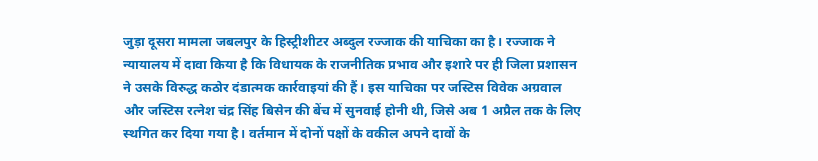जुड़ा दूसरा मामला जबलपुर के हिस्ट्रीशीटर अब्दुल रज्जाक की याचिका का है। रज्जाक ने न्यायालय में दावा किया है कि विधायक के राजनीतिक प्रभाव और इशारे पर ही जिला प्रशासन ने उसके विरुद्ध कठोर दंडात्मक कार्रवाइयां की हैं। इस याचिका पर जस्टिस विवेक अग्रवाल और जस्टिस रत्नेश चंद्र सिंह बिसेन की बेंच में सुनवाई होनी थी, जिसे अब 1 अप्रैल तक के लिए स्थगित कर दिया गया है। वर्तमान में दोनों पक्षों के वकील अपने दावों के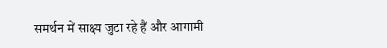समर्थन में साक्ष्य जुटा रहे हैं और आगामी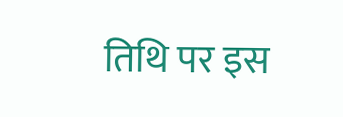तिथि पर इस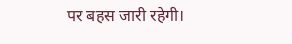पर बहस जारी रहेगी।